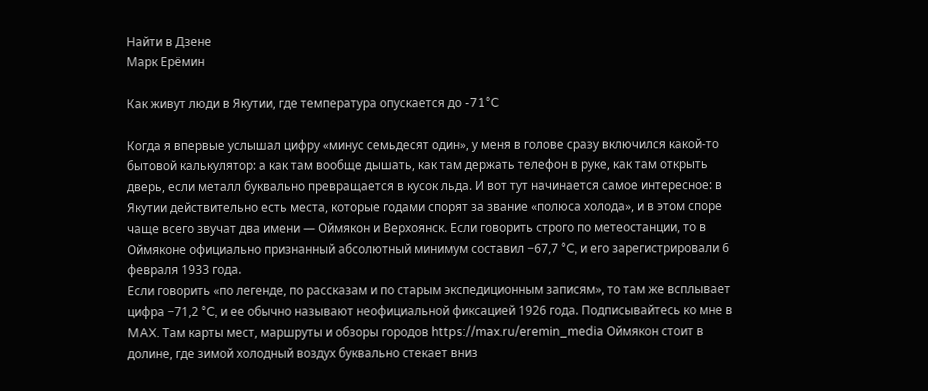Найти в Дзене
Марк Ерёмин

Как живут люди в Якутии, где температура опускается до -71°C

Когда я впервые услышал цифру «минус семьдесят один», у меня в голове сразу включился какой-то бытовой калькулятор: а как там вообще дышать, как там держать телефон в руке, как там открыть дверь, если металл буквально превращается в кусок льда. И вот тут начинается самое интересное: в Якутии действительно есть места, которые годами спорят за звание «полюса холода», и в этом споре чаще всего звучат два имени — Оймякон и Верхоянск. Если говорить строго по метеостанции, то в Оймяконе официально признанный абсолютный минимум составил −67,7 °C, и его зарегистрировали 6 февраля 1933 года.
Если говорить «по легенде, по рассказам и по старым экспедиционным записям», то там же всплывает цифра −71,2 °C, и ее обычно называют неофициальной фиксацией 1926 года. Подписывайтесь ко мне в MAX. Там карты мест, маршруты и обзоры городов https://max.ru/eremin_media Оймякон стоит в долине, где зимой холодный воздух буквально стекает вниз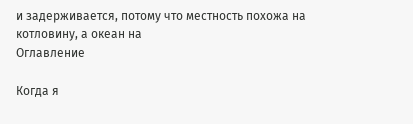и задерживается, потому что местность похожа на котловину, а океан на
Оглавление

Когда я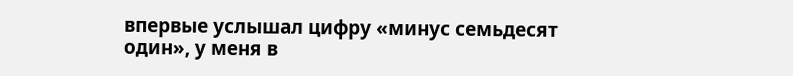впервые услышал цифру «минус семьдесят один», у меня в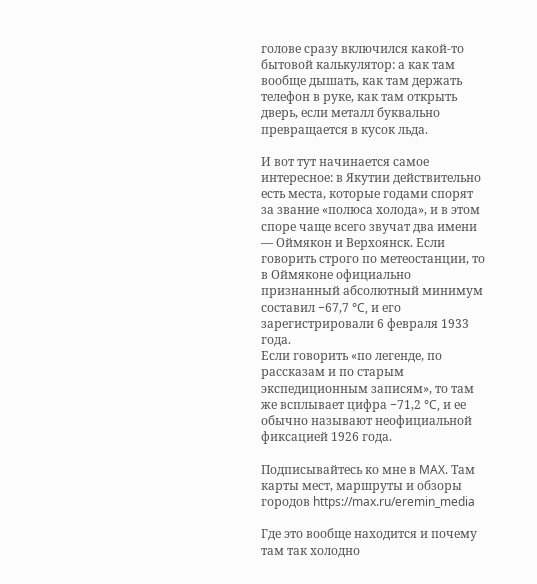голове сразу включился какой-то бытовой калькулятор: а как там вообще дышать, как там держать телефон в руке, как там открыть дверь, если металл буквально превращается в кусок льда.

И вот тут начинается самое интересное: в Якутии действительно есть места, которые годами спорят за звание «полюса холода», и в этом споре чаще всего звучат два имени — Оймякон и Верхоянск. Если говорить строго по метеостанции, то в Оймяконе официально признанный абсолютный минимум составил −67,7 °C, и его зарегистрировали 6 февраля 1933 года.
Если говорить «по легенде, по рассказам и по старым экспедиционным записям», то там же всплывает цифра −71,2 °C, и ее обычно называют неофициальной фиксацией 1926 года.

Подписывайтесь ко мне в MAX. Там карты мест, маршруты и обзоры городов https://max.ru/eremin_media

Где это вообще находится и почему там так холодно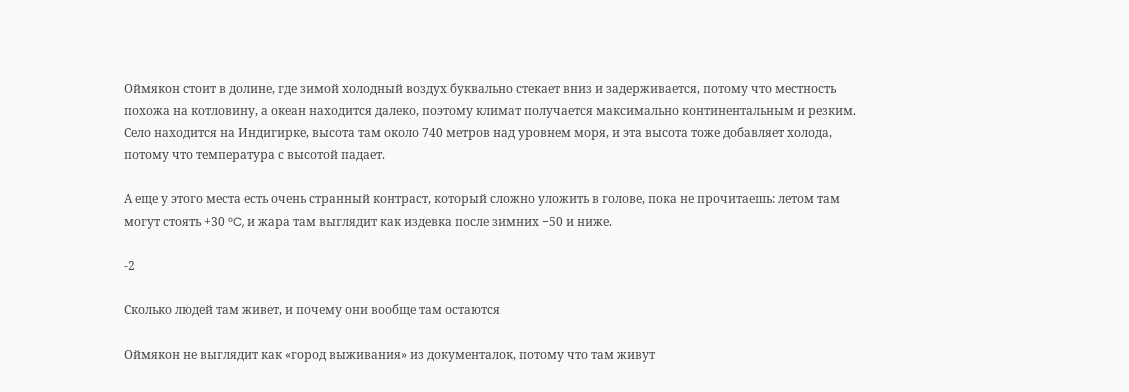Оймякон стоит в долине, где зимой холодный воздух буквально стекает вниз и задерживается, потому что местность похожа на котловину, а океан находится далеко, поэтому климат получается максимально континентальным и резким.
Село находится на Индигирке, высота там около 740 метров над уровнем моря, и эта высота тоже добавляет холода, потому что температура с высотой падает.

А еще у этого места есть очень странный контраст, который сложно уложить в голове, пока не прочитаешь: летом там могут стоять +30 °C, и жара там выглядит как издевка после зимних −50 и ниже.

-2

Сколько людей там живет, и почему они вообще там остаются

Оймякон не выглядит как «город выживания» из документалок, потому что там живут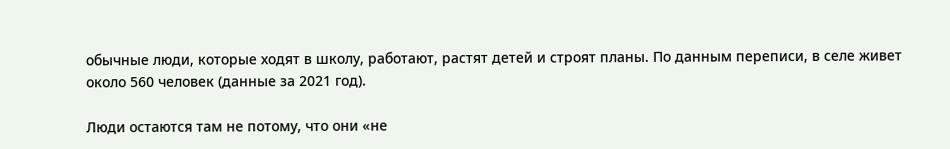обычные люди, которые ходят в школу, работают, растят детей и строят планы. По данным переписи, в селе живет около 560 человек (данные за 2021 год).

Люди остаются там не потому, что они «не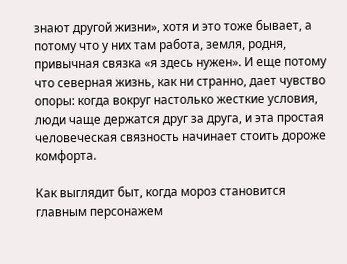знают другой жизни», хотя и это тоже бывает, а потому что у них там работа, земля, родня, привычная связка «я здесь нужен». И еще потому что северная жизнь, как ни странно, дает чувство опоры: когда вокруг настолько жесткие условия, люди чаще держатся друг за друга, и эта простая человеческая связность начинает стоить дороже комфорта.

Как выглядит быт, когда мороз становится главным персонажем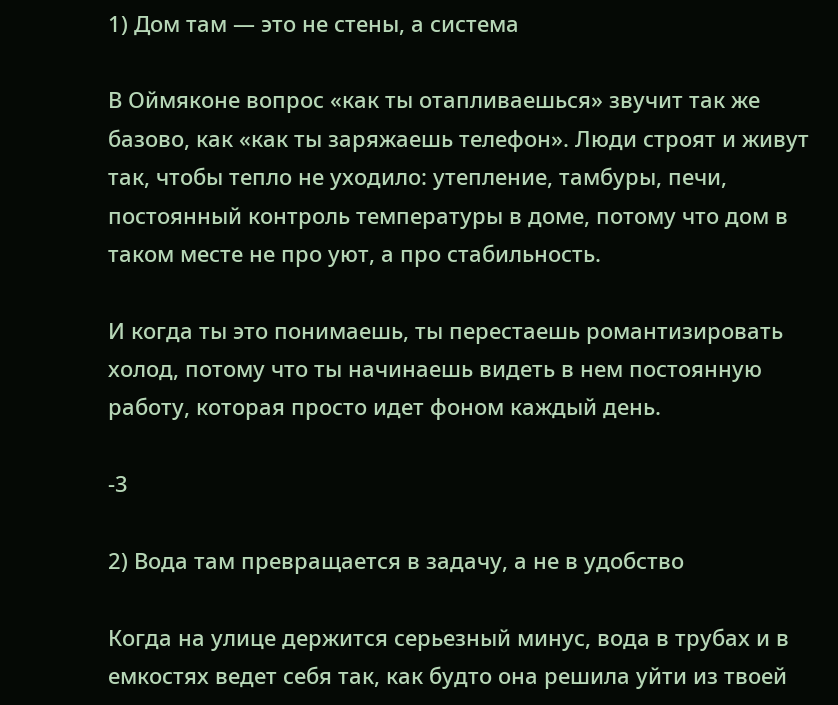1) Дом там — это не стены, а система

В Оймяконе вопрос «как ты отапливаешься» звучит так же базово, как «как ты заряжаешь телефон». Люди строят и живут так, чтобы тепло не уходило: утепление, тамбуры, печи, постоянный контроль температуры в доме, потому что дом в таком месте не про уют, а про стабильность.

И когда ты это понимаешь, ты перестаешь романтизировать холод, потому что ты начинаешь видеть в нем постоянную работу, которая просто идет фоном каждый день.

-3

2) Вода там превращается в задачу, а не в удобство

Когда на улице держится серьезный минус, вода в трубах и в емкостях ведет себя так, как будто она решила уйти из твоей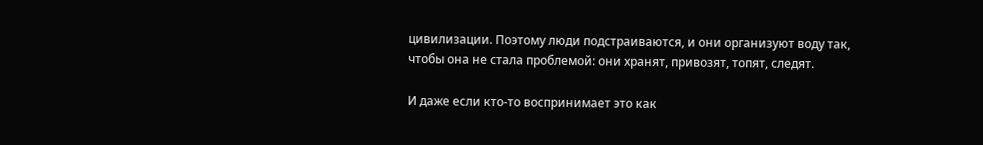цивилизации. Поэтому люди подстраиваются, и они организуют воду так, чтобы она не стала проблемой: они хранят, привозят, топят, следят.

И даже если кто-то воспринимает это как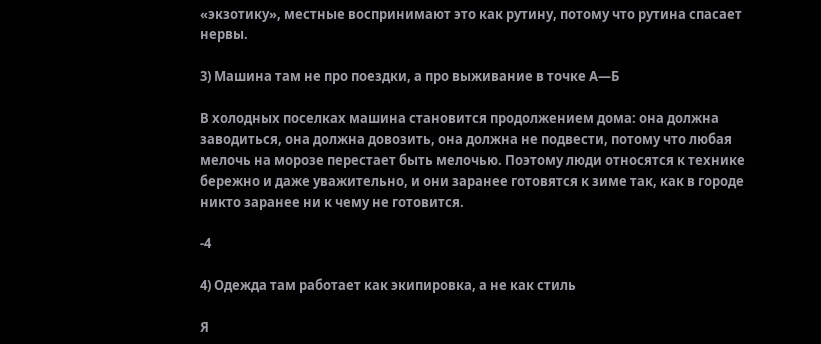«экзотику», местные воспринимают это как рутину, потому что рутина спасает нервы.

3) Машина там не про поездки, а про выживание в точке А—Б

В холодных поселках машина становится продолжением дома: она должна заводиться, она должна довозить, она должна не подвести, потому что любая мелочь на морозе перестает быть мелочью. Поэтому люди относятся к технике бережно и даже уважительно, и они заранее готовятся к зиме так, как в городе никто заранее ни к чему не готовится.

-4

4) Одежда там работает как экипировка, а не как стиль

Я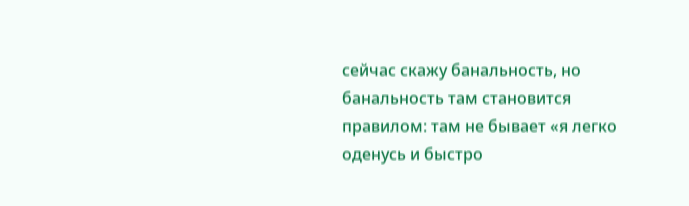сейчас скажу банальность, но банальность там становится правилом: там не бывает «я легко оденусь и быстро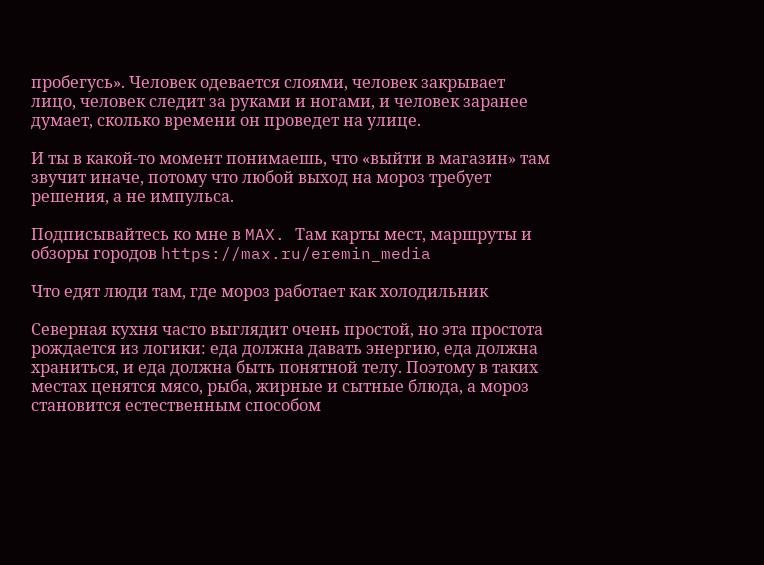пробегусь». Человек одевается слоями, человек закрывает лицо, человек следит за руками и ногами, и человек заранее думает, сколько времени он проведет на улице.

И ты в какой-то момент понимаешь, что «выйти в магазин» там звучит иначе, потому что любой выход на мороз требует решения, а не импульса.

Подписывайтесь ко мне в MAX. Там карты мест, маршруты и обзоры городов https://max.ru/eremin_media

Что едят люди там, где мороз работает как холодильник

Северная кухня часто выглядит очень простой, но эта простота рождается из логики: еда должна давать энергию, еда должна храниться, и еда должна быть понятной телу. Поэтому в таких местах ценятся мясо, рыба, жирные и сытные блюда, а мороз становится естественным способом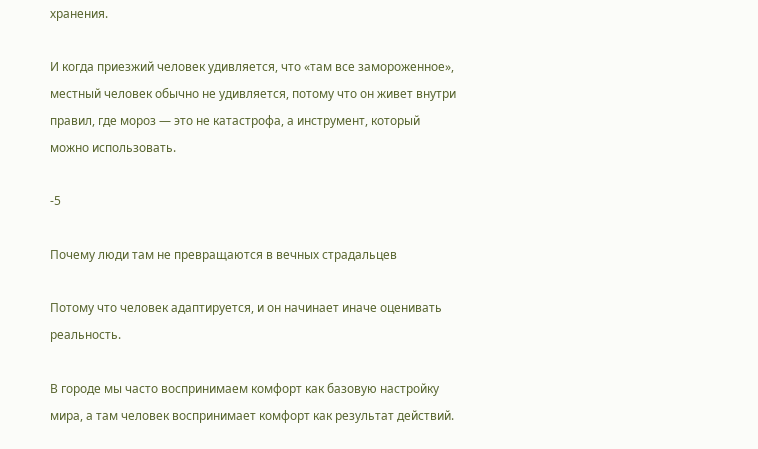хранения.

И когда приезжий человек удивляется, что «там все замороженное», местный человек обычно не удивляется, потому что он живет внутри правил, где мороз — это не катастрофа, а инструмент, который можно использовать.

-5

Почему люди там не превращаются в вечных страдальцев

Потому что человек адаптируется, и он начинает иначе оценивать реальность.

В городе мы часто воспринимаем комфорт как базовую настройку мира, а там человек воспринимает комфорт как результат действий.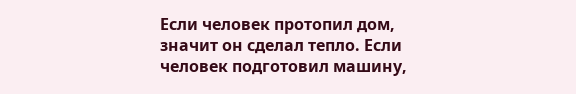Если человек протопил дом, значит он сделал тепло. Если человек подготовил машину,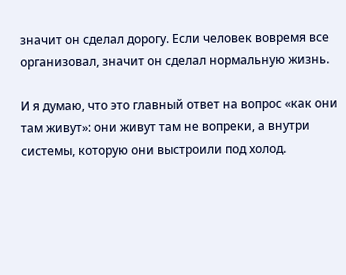значит он сделал дорогу. Если человек вовремя все организовал, значит он сделал нормальную жизнь.

И я думаю, что это главный ответ на вопрос «как они там живут»: они живут там не вопреки, а внутри системы, которую они выстроили под холод.